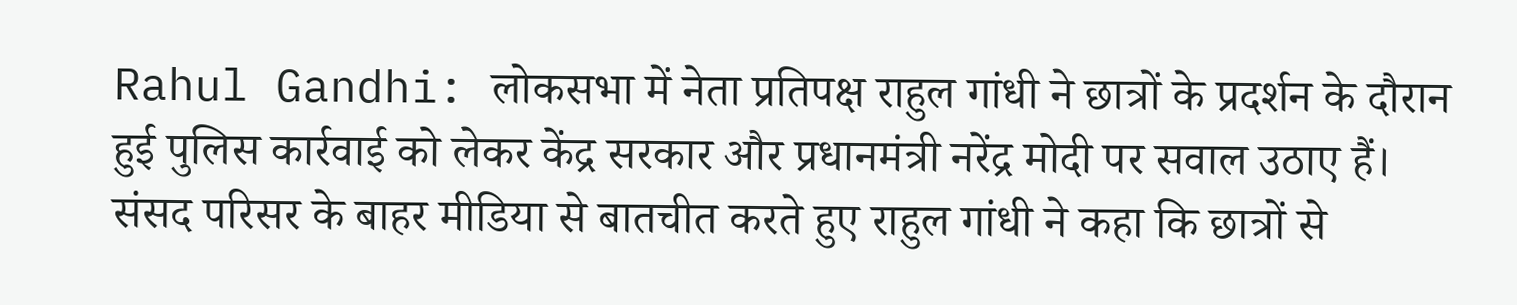Rahul Gandhi: लोकसभा में नेता प्रतिपक्ष राहुल गांधी ने छात्रों के प्रदर्शन के दौरान हुई पुलिस कार्रवाई को लेकर केंद्र सरकार और प्रधानमंत्री नरेंद्र मोदी पर सवाल उठाए हैं। संसद परिसर के बाहर मीडिया से बातचीत करते हुए राहुल गांधी ने कहा कि छात्रों से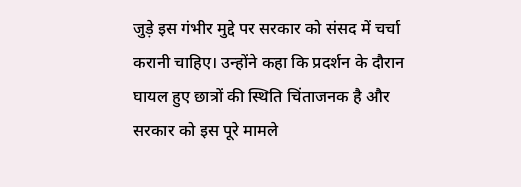जुड़े इस गंभीर मुद्दे पर सरकार को संसद में चर्चा करानी चाहिए। उन्होंने कहा कि प्रदर्शन के दौरान घायल हुए छात्रों की स्थिति चिंताजनक है और सरकार को इस पूरे मामले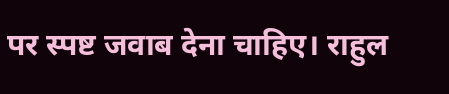पर स्पष्ट जवाब देना चाहिए। राहुल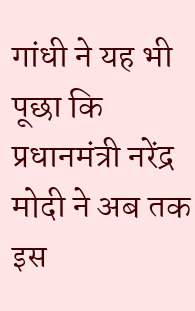गांधी ने यह भी पूछा कि प्रधानमंत्री नरेंद्र मोदी ने अब तक इस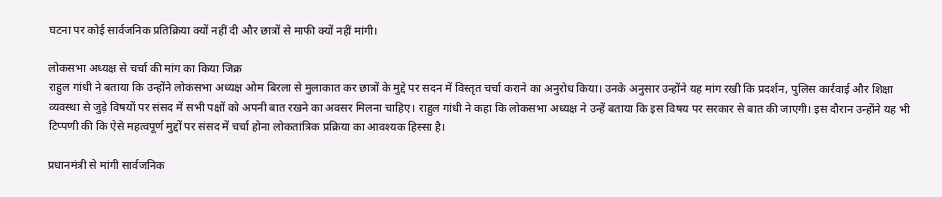घटना पर कोई सार्वजनिक प्रतिक्रिया क्यों नहीं दी और छात्रों से माफी क्यों नहीं मांगी।

लोकसभा अध्यक्ष से चर्चा की मांग का किया जिक्र
राहुल गांधी ने बताया कि उन्होंने लोकसभा अध्यक्ष ओम बिरला से मुलाकात कर छात्रों के मुद्दे पर सदन में विस्तृत चर्चा कराने का अनुरोध किया। उनके अनुसार उन्होंने यह मांग रखी कि प्रदर्शन, पुलिस कार्रवाई और शिक्षा व्यवस्था से जुड़े विषयों पर संसद में सभी पक्षों को अपनी बात रखने का अवसर मिलना चाहिए। राहुल गांधी ने कहा कि लोकसभा अध्यक्ष ने उन्हें बताया कि इस विषय पर सरकार से बात की जाएगी। इस दौरान उन्होंने यह भी टिप्पणी की कि ऐसे महत्वपूर्ण मुद्दों पर संसद में चर्चा होना लोकतांत्रिक प्रक्रिया का आवश्यक हिस्सा है।

प्रधानमंत्री से मांगी सार्वजनिक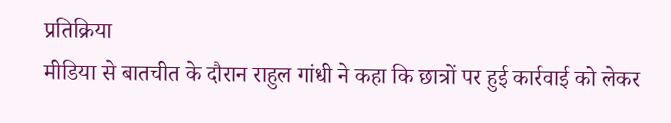प्रतिक्रिया
मीडिया से बातचीत के दौरान राहुल गांधी ने कहा कि छात्रों पर हुई कार्रवाई को लेकर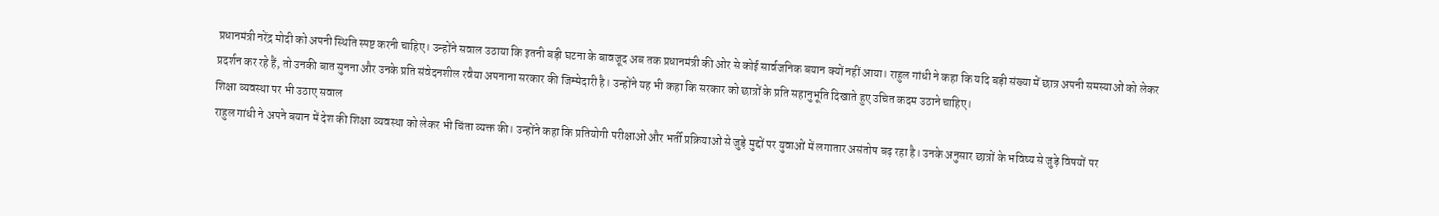प्रधानमंत्री नरेंद्र मोदी को अपनी स्थिति स्पष्ट करनी चाहिए। उन्होंने सवाल उठाया कि इतनी बड़ी घटना के बावजूद अब तक प्रधानमंत्री की ओर से कोई सार्वजनिक बयान क्यों नहीं आया। राहुल गांधी ने कहा कि यदि बड़ी संख्या में छात्र अपनी समस्याओं को लेकर प्रदर्शन कर रहे हैं, तो उनकी बात सुनना और उनके प्रति संवेदनशील रवैया अपनाना सरकार की जिम्मेदारी है। उन्होंने यह भी कहा कि सरकार को छात्रों के प्रति सहानुभूति दिखाते हुए उचित कदम उठाने चाहिए।
शिक्षा व्यवस्था पर भी उठाए सवाल
राहुल गांधी ने अपने बयान में देश की शिक्षा व्यवस्था को लेकर भी चिंता व्यक्त की। उन्होंने कहा कि प्रतियोगी परीक्षाओं और भर्ती प्रक्रियाओं से जुड़े मुद्दों पर युवाओं में लगातार असंतोष बढ़ रहा है। उनके अनुसार छात्रों के भविष्य से जुड़े विषयों पर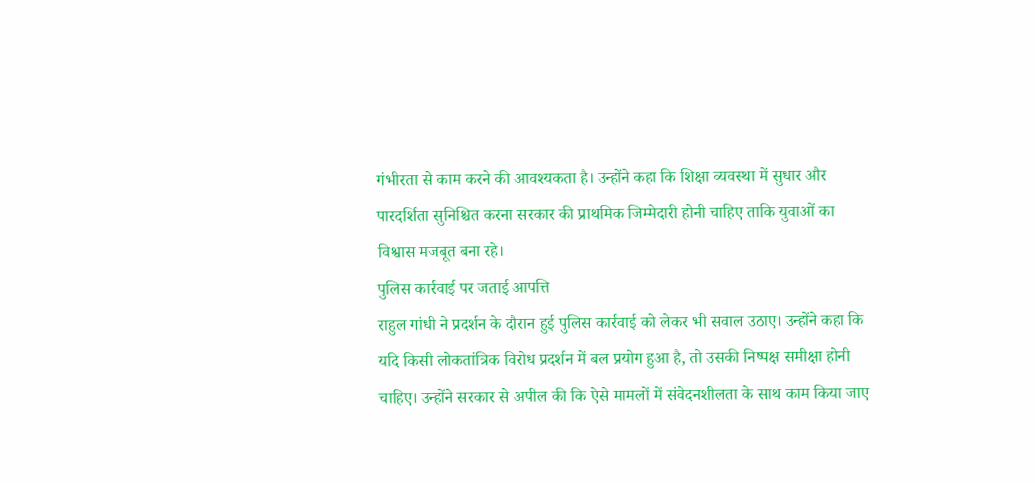गंभीरता से काम करने की आवश्यकता है। उन्होंने कहा कि शिक्षा व्यवस्था में सुधार और पारदर्शिता सुनिश्चित करना सरकार की प्राथमिक जिम्मेदारी होनी चाहिए ताकि युवाओं का विश्वास मजबूत बना रहे।
पुलिस कार्रवाई पर जताई आपत्ति
राहुल गांधी ने प्रदर्शन के दौरान हुई पुलिस कार्रवाई को लेकर भी सवाल उठाए। उन्होंने कहा कि यदि किसी लोकतांत्रिक विरोध प्रदर्शन में बल प्रयोग हुआ है, तो उसकी निष्पक्ष समीक्षा होनी चाहिए। उन्होंने सरकार से अपील की कि ऐसे मामलों में संवेदनशीलता के साथ काम किया जाए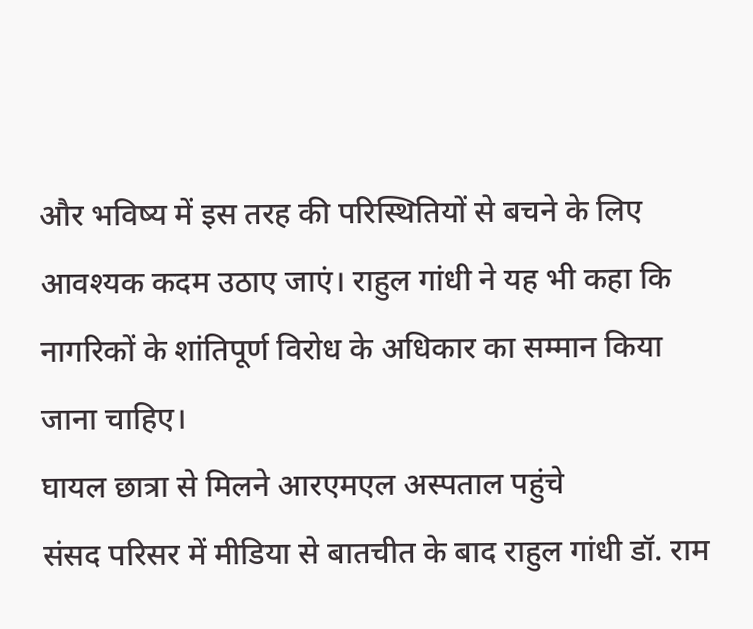और भविष्य में इस तरह की परिस्थितियों से बचने के लिए आवश्यक कदम उठाए जाएं। राहुल गांधी ने यह भी कहा कि नागरिकों के शांतिपूर्ण विरोध के अधिकार का सम्मान किया जाना चाहिए।
घायल छात्रा से मिलने आरएमएल अस्पताल पहुंचे
संसद परिसर में मीडिया से बातचीत के बाद राहुल गांधी डॉ. राम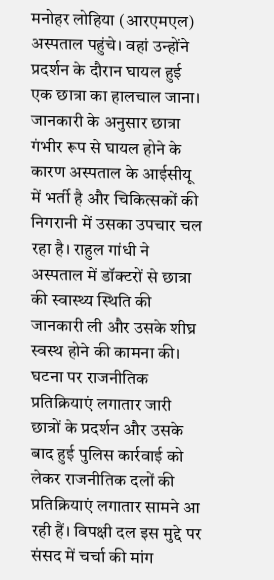मनोहर लोहिया (आरएमएल) अस्पताल पहुंचे। वहां उन्होंने प्रदर्शन के दौरान घायल हुई एक छात्रा का हालचाल जाना। जानकारी के अनुसार छात्रा गंभीर रूप से घायल होने के कारण अस्पताल के आईसीयू में भर्ती है और चिकित्सकों की निगरानी में उसका उपचार चल रहा है। राहुल गांधी ने अस्पताल में डॉक्टरों से छात्रा की स्वास्थ्य स्थिति की जानकारी ली और उसके शीघ्र स्वस्थ होने की कामना की।
घटना पर राजनीतिक प्रतिक्रियाएं लगातार जारी
छात्रों के प्रदर्शन और उसके बाद हुई पुलिस कार्रवाई को लेकर राजनीतिक दलों की प्रतिक्रियाएं लगातार सामने आ रही हैं। विपक्षी दल इस मुद्दे पर संसद में चर्चा की मांग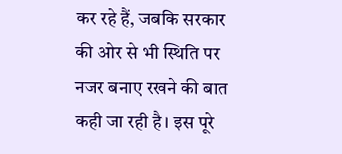कर रहे हैं, जबकि सरकार की ओर से भी स्थिति पर नजर बनाए रखने की बात कही जा रही है। इस पूरे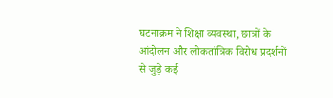घटनाक्रम ने शिक्षा व्यवस्था, छात्रों के आंदोलन और लोकतांत्रिक विरोध प्रदर्शनों से जुड़े कई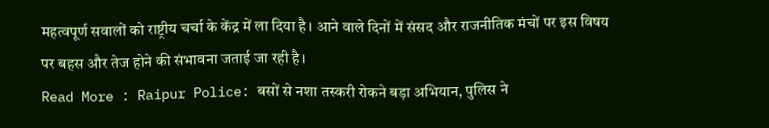महत्वपूर्ण सवालों को राष्ट्रीय चर्चा के केंद्र में ला दिया है। आने वाले दिनों में संसद और राजनीतिक मंचों पर इस विषय पर बहस और तेज होने की संभावना जताई जा रही है।
Read More : Raipur Police: बसों से नशा तस्करी रोकने बड़ा अभियान, पुलिस ने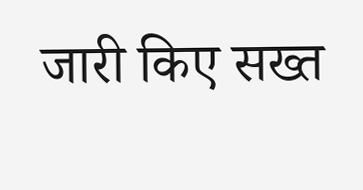जारी किए सख्त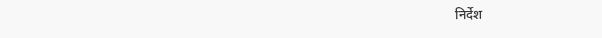निर्देश